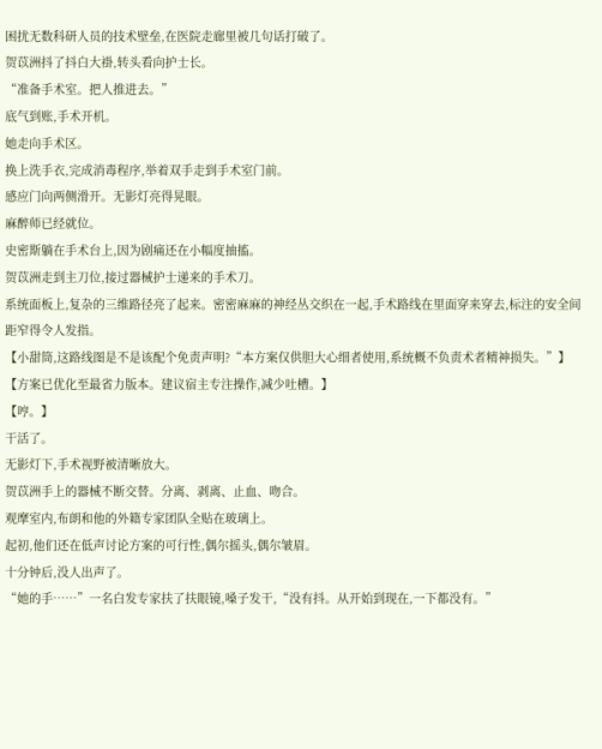困扰无数科研人员的技术壁垒,在医院走廊里被几句话打破了。
贺苡洲抖了抖白大褂,转头看向护士长。
“准备手术室。把人推进去。”
底气到账,手术开机。
她走向手术区。
换上洗手衣,完成消毒程序,举着双手走到手术室门前。
感应门向两侧滑开。无影灯亮得晃眼。
麻醉师已经就位。
史密斯躺在手术台上,因为剧痛还在小幅度抽搐。
贺苡洲走到主刀位,接过器械护士递来的手术刀。
系统面板上,复杂的三维路径亮了起来。密密麻麻的神经丛交织在一起,手术路线在里面穿来穿去,标注的安全间距窄得令人发指。
【小甜筒,这路线图是不是该配个免责声明?“本方案仅供胆大心细者使用,系统概不负责术者精神损失。”】
【方案已优化至最省力版本。建议宿主专注操作,减少吐槽。】
【哼。】
干活了。
无影灯下,手术视野被清晰放大。
贺苡洲手上的器械不断交替。分离、剥离、止血、吻合。
观摩室内,布朗和他的外籍专家团队全贴在玻璃上。
起初,他们还在低声讨论方案的可行性,偶尔摇头,偶尔皱眉。
十分钟后,没人出声了。
“她的手……”一名白发专家扶了扶眼镜,嗓子发干,“没有抖。从开始到现在,一下都没有。”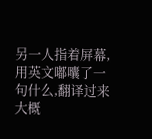另一人指着屏幕,用英文嘟囔了一句什么,翻译过来大概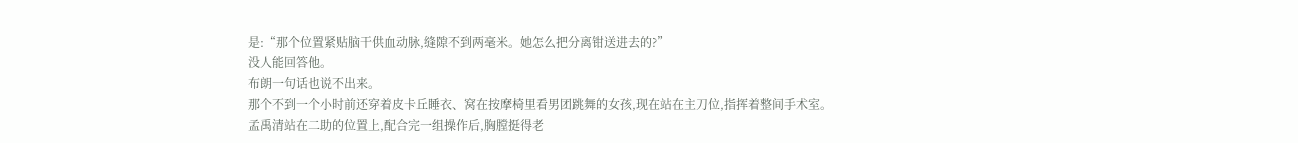是:“那个位置紧贴脑干供血动脉,缝隙不到两毫米。她怎么把分离钳送进去的?”
没人能回答他。
布朗一句话也说不出来。
那个不到一个小时前还穿着皮卡丘睡衣、窝在按摩椅里看男团跳舞的女孩,现在站在主刀位,指挥着整间手术室。
孟禹清站在二助的位置上,配合完一组操作后,胸膛挺得老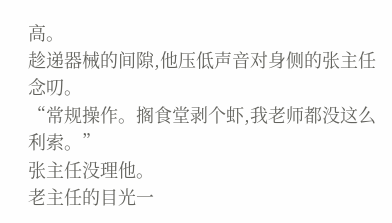高。
趁递器械的间隙,他压低声音对身侧的张主任念叨。
“常规操作。搁食堂剥个虾,我老师都没这么利索。”
张主任没理他。
老主任的目光一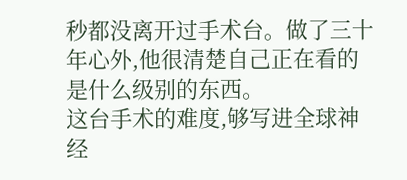秒都没离开过手术台。做了三十年心外,他很清楚自己正在看的是什么级别的东西。
这台手术的难度,够写进全球神经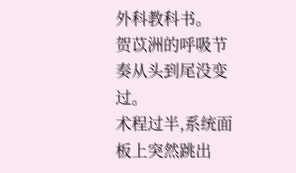外科教科书。
贺苡洲的呼吸节奏从头到尾没变过。
术程过半,系统面板上突然跳出